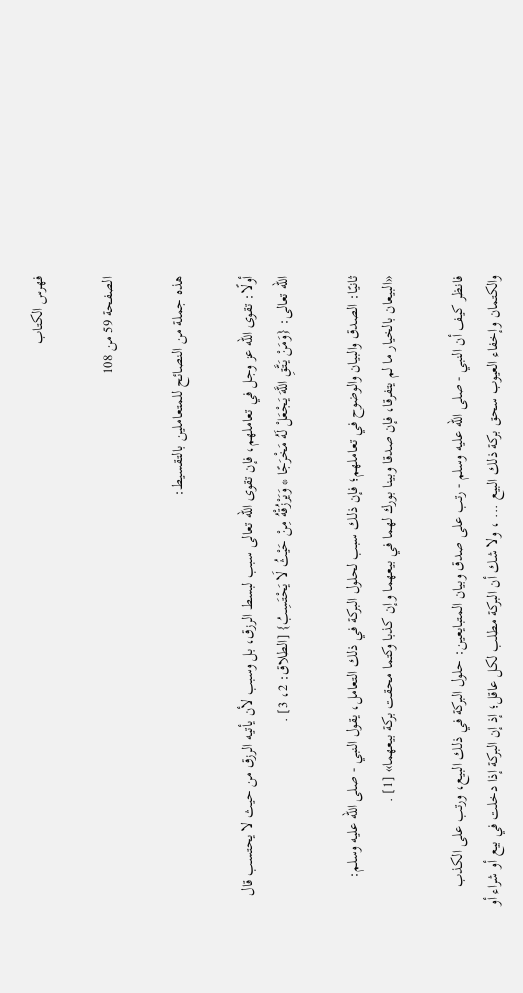فهرس الكتاب

الصفحة 59 من 108

هذه جملة من النصائح للمتعاملين بالتقسيط:

أولًا: تقوى الله عز وجل في تعاملهم، فإن تقوى الله تعالى سبب لبسط الرزق، بل وسبب لأن يأتيه الرزق من حيث لا يحتسب قال الله تعالى: {وَمَنْ يَتَّقِ اللَّهَ يَجْعَلْ لَهُ مَخْرَجًا * وَيَرْزُقْهُ مِنْ حَيْثُ لَا يَحْتَسِبُ} [الطلاق: 2، 3] .

ثانيًا: الصدق والبيان والوضوح في تعاملهم؛ فإن ذلك سبب لحلول البركة في ذلك التعامل، يقول النبي - صلى الله عليه وسلم: «البيعان بالخيار ما لم يتفرقا، فإن صدقا وبينا بورك لهما في بيعهما وإن كذبا وكتما محقت بركة بيعهما» [1] .

فانظر كيف أن النبي - صلى الله عليه وسلم - رتب على صدق وبيان المتبايعين: حلول البركة في ذلك البيع، ورتب على الكذب والكتمان وإخفاء العيوب سحق بركة ذلك البيع ... ، ولا شك أن البركة مطلب لكل عاقل؛ إذ إن البركة إذا دخلت في بيع أو شراء أو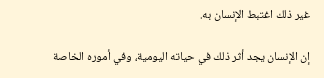غير ذلك اغتبط الإنسان به.

إن الإنسان يجد أثر ذلك في حياته اليومية، وفي أموره الخاصة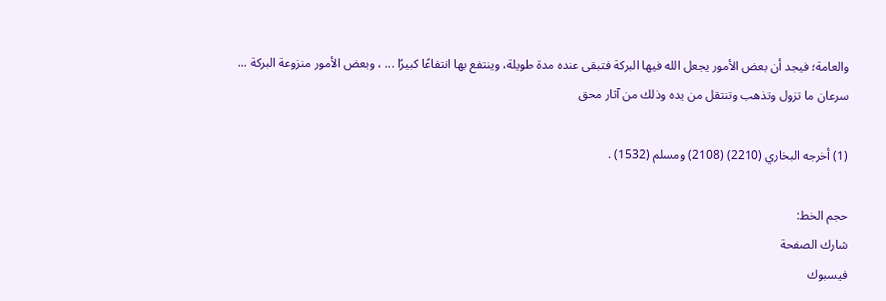والعامة؛ فيجد أن بعض الأمور يجعل الله فيها البركة فتبقى عنده مدة طويلة، وينتفع بها انتفاعًا كبيرًا ... ، وبعض الأمور منزوعة البركة ... سرعان ما تزول وتذهب وتنتقل من يده وذلك من آثار محق

(1) أخرجه البخاري (2210) (2108) ومسلم (1532) .

حجم الخط:
شارك الصفحة
فيسبوك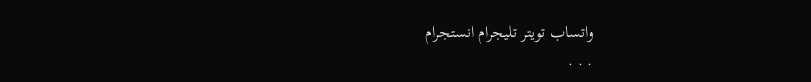واتساب تويتر تليجرام انستجرام
. . .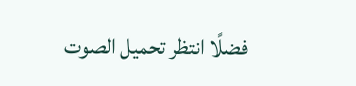فضلًا انتظر تحميل الصوت